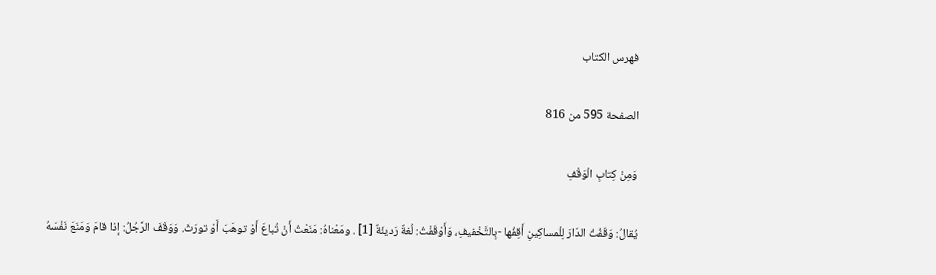فهرس الكتاب

الصفحة 595 من 816

وَمِنْ كِتابِ الْوَقْفِ

يُقالُ: وَقَفُتُ الدّارَ لِلْمساكِينِ أَقِفُها -بِالتَّخْفيفِ، وَأَوْقَفْتُ: لُغةٌ رَديئَةٌ [1] . ومَعْناهُ: مَنَعْتُ أَنْ تُباعَ أَوْ توهَبَ أَوْ تورَثَ. وَوَقَفَ الرَّجُلُ: إذا قامَ وَمَنَعَ نَفْسَهُ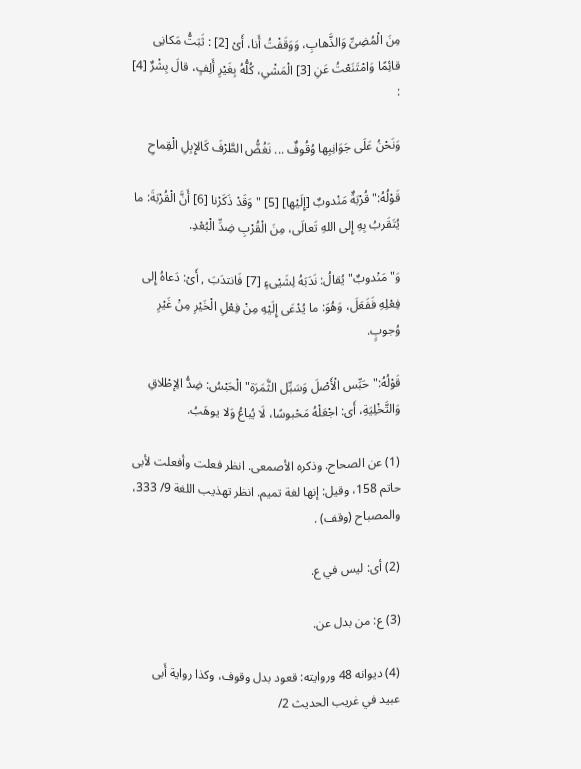مِنَ الْمُضِىِّ وَالذَّهابِ، وَوَقَفْتُ أَنا، أَىْ [2] : ثَبَتُّ مَكانِى قائِمًا وَامْتَنَعْتُ عَنِ [3] الْمَشْىِ، كُلُّهُ بِغَيْرِ أَلِفٍ، قالَ بِشْرٌ [4] :

وَنَحْنُ عَلَى جَوَانِبِها وُقُوفٌ ... نَغُضُّ الطَّرْفَ كَالإِبِلِ الْقِماحِ

قَوْلُهُ:"قُرْبَةٌ مَنْدوبٌ [إِلَيْها] [5] "وَقَدْ ذَكَرْنا [6] أَنَّ الْقُرْبَةَ: ما يُتَقَربُ بِهِ إِلى اللهِ تَعالَى، مِنَ الْقُرْبِ ضِدِّ الْبُعْدِ.

وَ"مَنْدوبٌ"يُقالُ: نَدَبَهُ لِشَيْىءٍ [7] فَانتدَبَ , أَىْ: دَعاهُ إِلى فِعْلِهِ فَفَعَلَ، وَهُوَ: ما يُدْعَى إِلَيْهِ مِنْ فِعْلِ الْخَيْرِ مِنْ غَيْرِ وُجوبٍ.

قَوْلُهُ:"حَبِّس الْأَصْلَ وَسَبِّل الثَّمَرَة"الْحَبْسُ: ضِدُّ الِإطْلاقِ وَالتَّخْلِيَةِ، أَى: اجْعَلْهُ مَحْبوسًا، لَا يُباعُ وَلا يوهَبُ.

(1) عن الصحاح. وذكره الأصمعى. انظر فعلت وأفعلت لأبى حاتم 158، وقيل: إنها لغة تميم. انظر تهذيب اللغة 9/ 333، والمصباح (وقف) .

(2) أى: ليس في ع.

(3) ع: من بدل عن.

(4) ديوانه 48 وروايته: قعود بدل وقوف، وكذا رواية أَبى عبيد في غريب الحديث 2/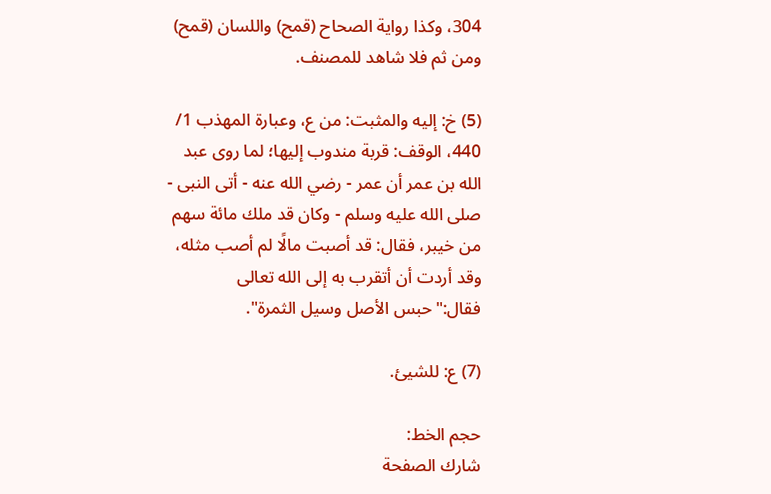304، وكذا رواية الصحاح (قمح) واللسان (قمح) ومن ثم فلا شاهد للمصنف.

(5) خ: إليه والمثبت: من ع، وعبارة المهذب 1/ 440، الوقف: قربة مندوب إليها؛ لما روى عبد الله بن عمر أن عمر - رضي الله عنه - أتى النبى - صلى الله عليه وسلم - وكان قد ملك مائة سهم من خيبر، فقال: قد أصبت مالًا لم أصب مثله، وقد أردت أن أتقرب به إلى الله تعالى فقال:"حبس الأصل وسيل الثمرة".

(7) ع: للشيئ.

حجم الخط:
شارك الصفحة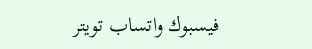فيسبوك واتساب تويتر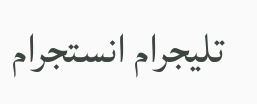تليجرام انستجرام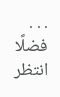. . .
فضلًا انتظر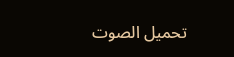تحميل الصوت